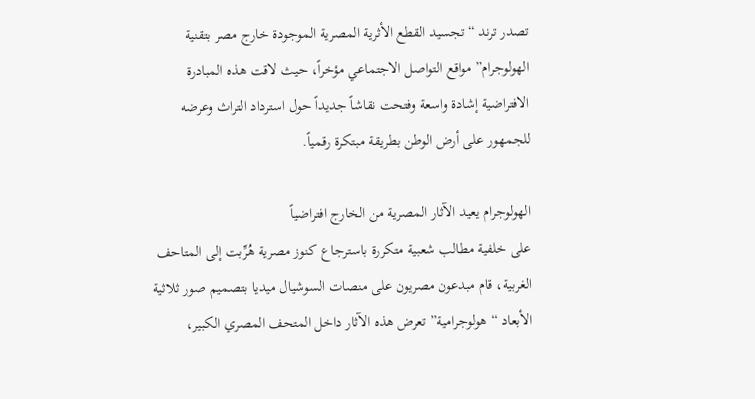تصدر ترند “تجسيد القطع الأثرية المصرية الموجودة خارج مصر بتقنية الهولوجرام” مواقع التواصل الاجتماعي مؤخراً، حيث لاقت هذه المبادرة الافتراضية إشادة واسعة وفتحت نقاشاً جديداً حول استرداد التراث وعرضه للجمهور على أرض الوطن بطريقة مبتكرة رقمياً.

الهولوجرام يعيد الآثار المصرية من الخارج افتراضياً
على خلفية مطالب شعبية متكررة باسترجاع كنوز مصرية هُرِّبت إلى المتاحف الغربية، قام مبدعون مصريون على منصات السوشيال ميديا بتصميم صور ثلاثية الأبعاد “هولوجرامية” تعرض هذه الآثار داخل المتحف المصري الكبير،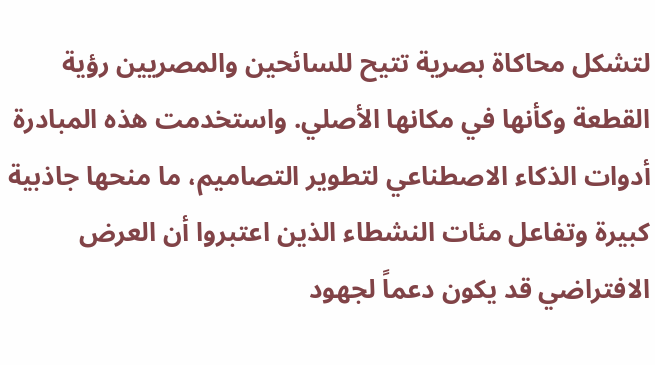لتشكل محاكاة بصرية تتيح للسائحين والمصريين رؤية القطعة وكأنها في مكانها الأصلي. واستخدمت هذه المبادرة أدوات الذكاء الاصطناعي لتطوير التصاميم، ما منحها جاذبية كبيرة وتفاعل مئات النشطاء الذين اعتبروا أن العرض الافتراضي قد يكون دعماً لجهود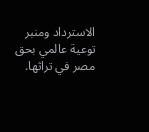الاسترداد ومنبر توعية عالمي بحق مصر في تراثها.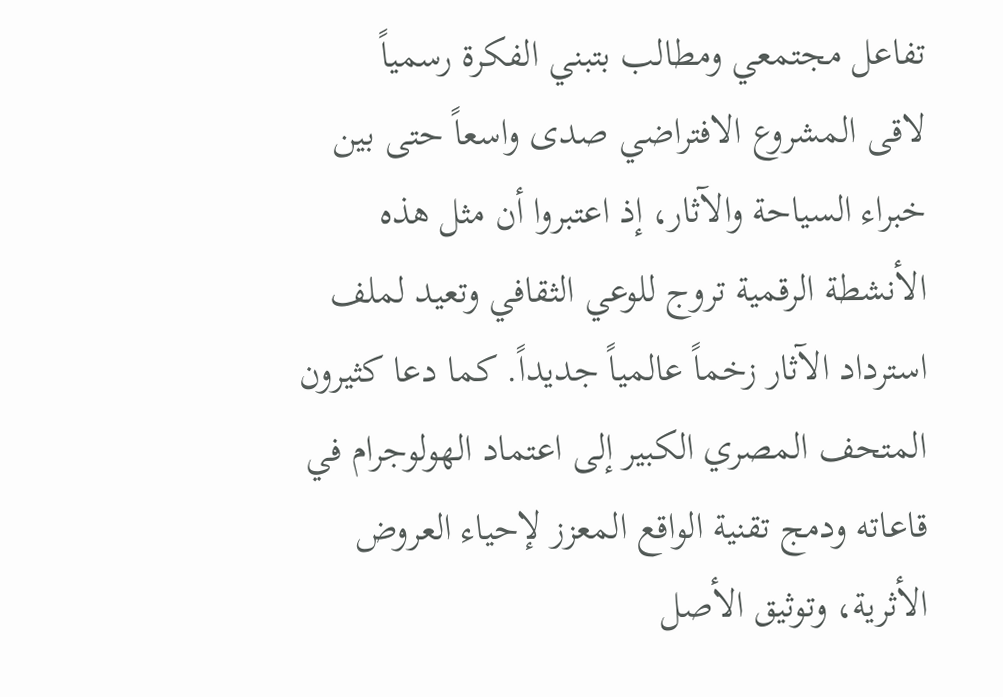تفاعل مجتمعي ومطالب بتبني الفكرة رسمياً
لاقى المشروع الافتراضي صدى واسعاً حتى بين خبراء السياحة والآثار، إذ اعتبروا أن مثل هذه الأنشطة الرقمية تروج للوعي الثقافي وتعيد لملف استرداد الآثار زخماً عالمياً جديداً. كما دعا كثيرون المتحف المصري الكبير إلى اعتماد الهولوجرام في قاعاته ودمج تقنية الواقع المعزز لإحياء العروض الأثرية، وتوثيق الأصل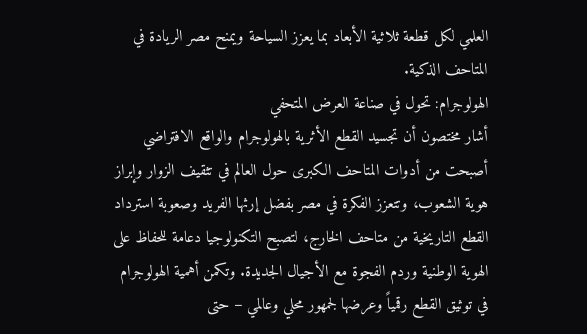العلمي لكل قطعة ثلاثية الأبعاد بما يعزز السياحة ويمنح مصر الريادة في المتاحف الذكية.
الهولوجرام: تحول في صناعة العرض المتحفي
أشار مختصون أن تجسيد القطع الأثرية بالهولوجرام والواقع الافتراضي أصبحت من أدوات المتاحف الكبرى حول العالم في تثقيف الزوار وإبراز هوية الشعوب، وتتعزز الفكرة في مصر بفضل إرثها الفريد وصعوبة استرداد القطع التاريخية من متاحف الخارج، لتصبح التكنولوجيا دعامة للحفاظ على الهوية الوطنية وردم الفجوة مع الأجيال الجديدة. وتكمن أهمية الهولوجرام في توثيق القطع رقمياً وعرضها لجمهور محلي وعالمي – حتى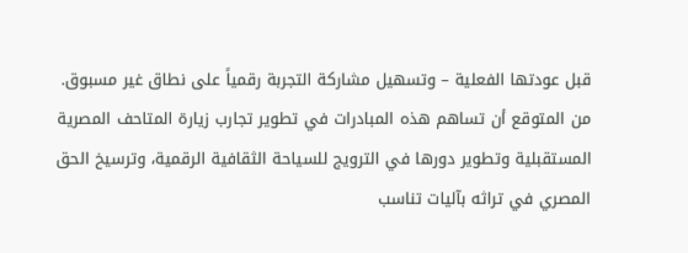قبل عودتها الفعلية – وتسهيل مشاركة التجربة رقمياً على نطاق غير مسبوق.
من المتوقع أن تساهم هذه المبادرات في تطوير تجارب زيارة المتاحف المصرية المستقبلية وتطوير دورها في الترويج للسياحة الثقافية الرقمية، وترسيخ الحق المصري في تراثه بآليات تناسب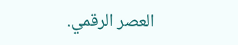العصر الرقمي.